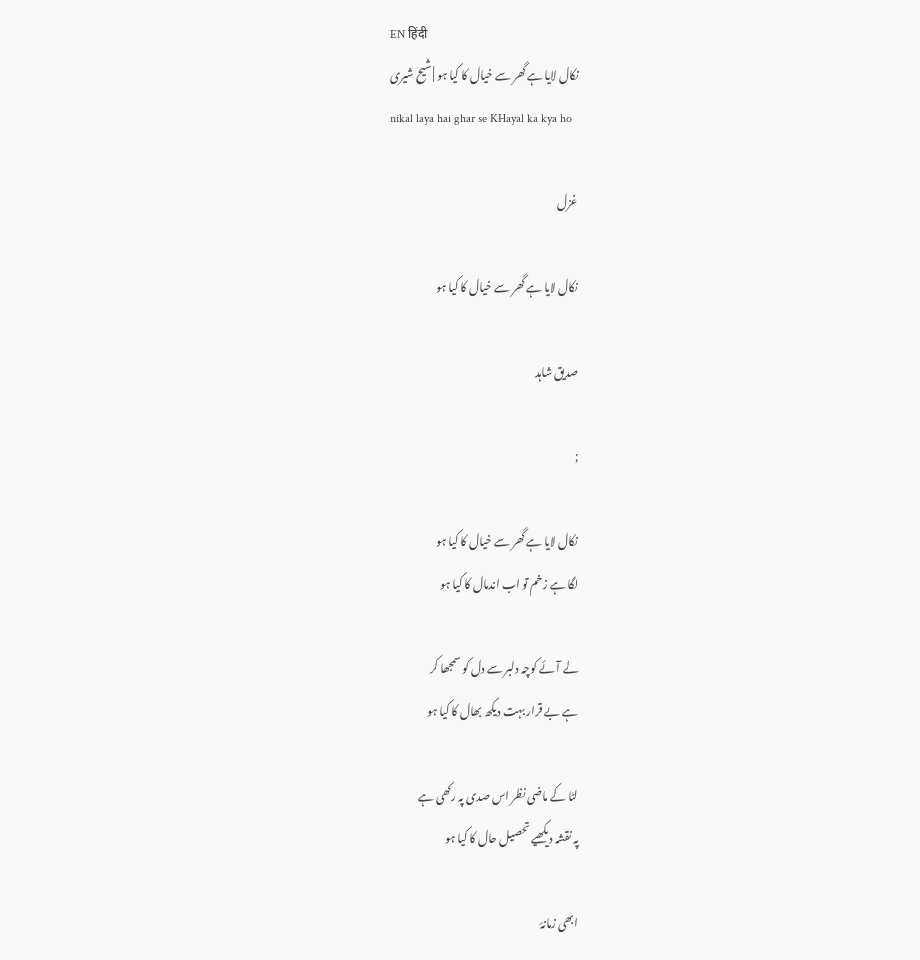EN हिंदी
نکال لایا ہے گھر سے خیال کا کیا ہو | شیح شیری
nikal laya hai ghar se KHayal ka kya ho

غزل

نکال لایا ہے گھر سے خیال کا کیا ہو

صدیق شاہد

;

نکال لایا ہے گھر سے خیال کا کیا ہو
لگا ہے زخم تو اب اندمال کا کیا ہو

لے آئے کوچہ دلبر سے دل کو سمجھا کر
ہے بے قرار بہت دیکھ بھال کا کیا ہو

لٹا کے ماضی نظر اس صدی پہ رکھی ہے
پہ نقشہ دیکھیے تحصیل حال کا کیا ہو

ابھی زمانۂ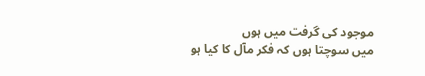موجود کی گرفت میں ہوں
میں سوچتا ہوں کہ فکر مآل کا کیا ہو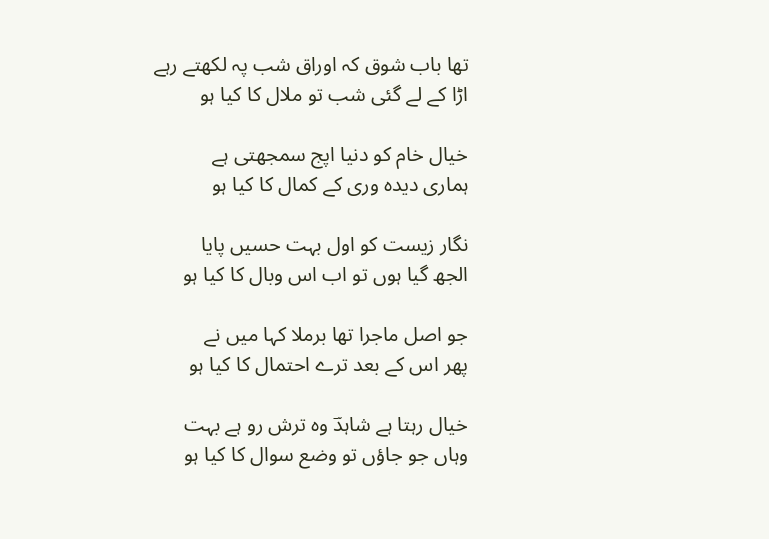تھا باب شوق کہ اوراق شب پہ لکھتے رہے
اڑا کے لے گئی شب تو ملال کا کیا ہو

خیال خام کو دنیا اپج سمجھتی ہے
ہماری دیدہ وری کے کمال کا کیا ہو

نگار زیست کو اول بہت حسیں پایا
الجھ گیا ہوں تو اب اس وبال کا کیا ہو

جو اصل ماجرا تھا برملا کہا میں نے
پھر اس کے بعد ترے احتمال کا کیا ہو

خیال رہتا ہے شاہدؔ وہ ترش رو ہے بہت
وہاں جو جاؤں تو وضع سوال کا کیا ہو